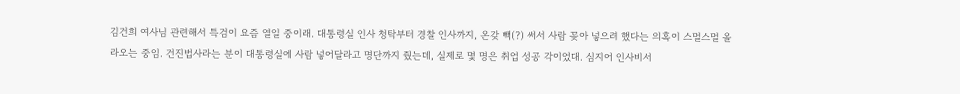김건희 여사님 관련해서 특검이 요즘 열일 중이래. 대통령실 인사 청탁부터 경찰 인사까지, 온갖 빽(?) 써서 사람 꽂아 넣으려 했다는 의혹이 스멀스멀 올라오는 중임. 건진법사라는 분이 대통령실에 사람 넣어달라고 명단까지 줬는데, 실제로 몇 명은 취업 성공 각이었대. 심지어 인사비서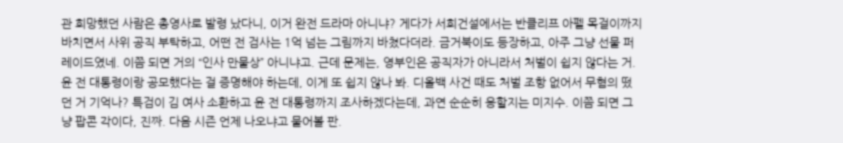관 희망했던 사람은 총영사로 발령 났다니, 이거 완전 드라마 아니냐? 게다가 서희건설에서는 반클리프 아펠 목걸이까지 바치면서 사위 공직 부탁하고, 어떤 전 검사는 1억 넘는 그림까지 바쳤다더라. 금거북이도 등장하고, 아주 그냥 선물 퍼레이드였네. 이쯤 되면 거의 “인사 만물상” 아니냐고. 근데 문제는, 영부인은 공직자가 아니라서 처벌이 쉽지 않다는 거. 윤 전 대통령이랑 공모했다는 걸 증명해야 하는데, 이게 또 쉽지 않나 봐. 디올백 사건 때도 처벌 조항 없어서 무혐의 떴던 거 기억나? 특검이 김 여사 소환하고 윤 전 대통령까지 조사하겠다는데, 과연 순순히 응할지는 미지수. 이쯤 되면 그냥 팝콘 각이다, 진짜. 다음 시즌 언제 나오냐고 물어볼 판.